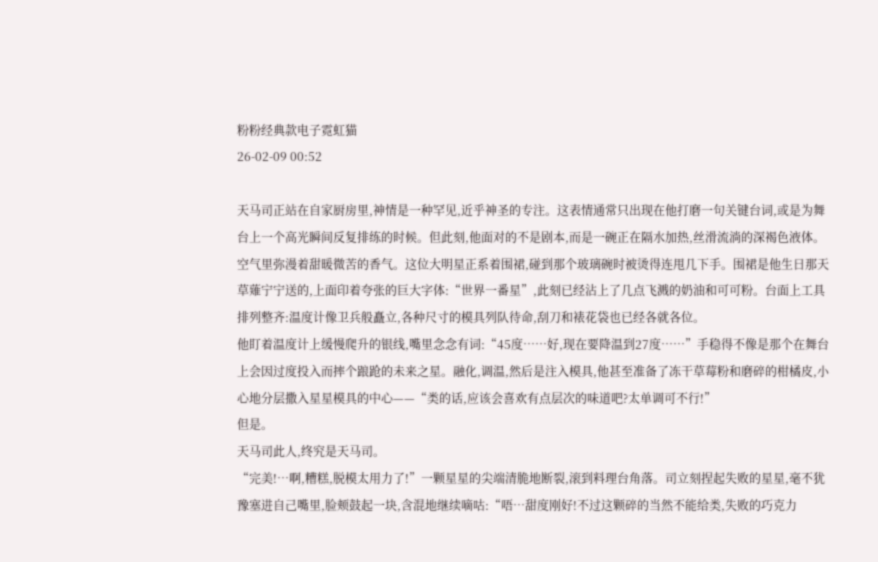粉粉经典款电子霓虹猫
26-02-09 00:52

天马司正站在自家厨房里,神情是一种罕见,近乎神圣的专注。这表情通常只出现在他打磨一句关键台词,或是为舞台上一个高光瞬间反复排练的时候。但此刻,他面对的不是剧本,而是一碗正在隔水加热,丝滑流淌的深褐色液体。
空气里弥漫着甜暖微苦的香气。这位大明星正系着围裙,碰到那个玻璃碗时被烫得连甩几下手。围裙是他生日那天草薙宁宁送的,上面印着夸张的巨大字体:“世界一番星”,此刻已经沾上了几点飞溅的奶油和可可粉。台面上工具排列整齐:温度计像卫兵般矗立,各种尺寸的模具列队待命,刮刀和裱花袋也已经各就各位。
他盯着温度计上缓慢爬升的银线,嘴里念念有词:“45度……好,现在要降温到27度……”手稳得不像是那个在舞台上会因过度投入而摔个踉跄的未来之星。融化,调温,然后是注入模具,他甚至准备了冻干草莓粉和磨碎的柑橘皮,小心地分层撒入星星模具的中心——“类的话,应该会喜欢有点层次的味道吧?太单调可不行!”
但是。
天马司此人,终究是天马司。
“完美!…啊,糟糕,脱模太用力了!”一颗星星的尖端清脆地断裂,滚到料理台角落。司立刻捏起失败的星星,毫不犹豫塞进自己嘴里,脸颊鼓起一块,含混地继续嘀咕:“唔…甜度刚好!不过这颗碎的当然不能给类,失败的巧克力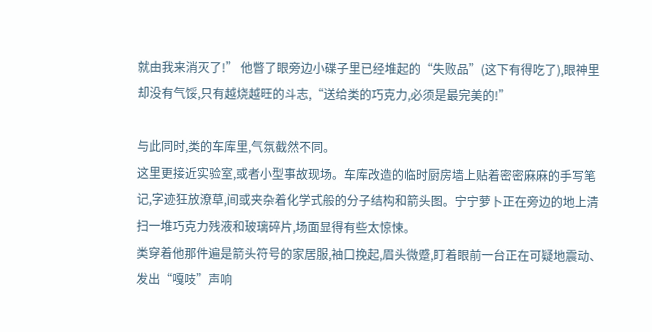就由我来消灭了!” 他瞥了眼旁边小碟子里已经堆起的“失败品”(这下有得吃了),眼神里却没有气馁,只有越烧越旺的斗志,“送给类的巧克力,必须是最完美的!”

与此同时,类的车库里,气氛截然不同。
这里更接近实验室,或者小型事故现场。车库改造的临时厨房墙上贴着密密麻麻的手写笔记,字迹狂放潦草,间或夹杂着化学式般的分子结构和箭头图。宁宁萝卜正在旁边的地上清扫一堆巧克力残液和玻璃碎片,场面显得有些太惊悚。
类穿着他那件遍是箭头符号的家居服,袖口挽起,眉头微蹙,盯着眼前一台正在可疑地震动、发出“嘎吱”声响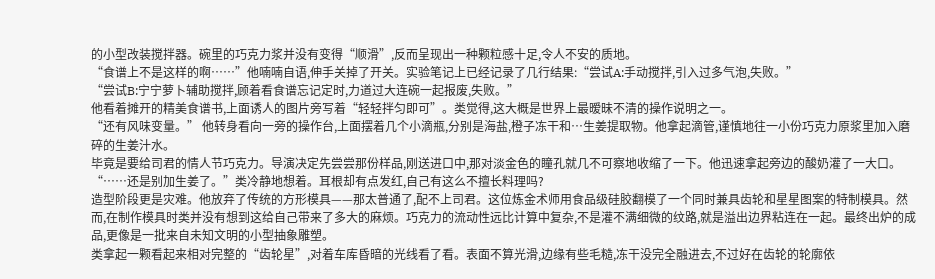的小型改装搅拌器。碗里的巧克力浆并没有变得“顺滑”,反而呈现出一种颗粒感十足,令人不安的质地。
“食谱上不是这样的啊……”他喃喃自语,伸手关掉了开关。实验笔记上已经记录了几行结果:“尝试A:手动搅拌,引入过多气泡,失败。”
“尝试B:宁宁萝卜辅助搅拌,顾着看食谱忘记定时,力道过大连碗一起报废,失败。”
他看着摊开的精美食谱书,上面诱人的图片旁写着“轻轻拌匀即可”。类觉得,这大概是世界上最暧昧不清的操作说明之一。
“还有风味变量。” 他转身看向一旁的操作台,上面摆着几个小滴瓶,分别是海盐,橙子冻干和…生姜提取物。他拿起滴管,谨慎地往一小份巧克力原浆里加入磨碎的生姜汁水。
毕竟是要给司君的情人节巧克力。导演决定先尝尝那份样品,刚送进口中,那对淡金色的瞳孔就几不可察地收缩了一下。他迅速拿起旁边的酸奶灌了一大口。
“……还是别加生姜了。”类冷静地想着。耳根却有点发红,自己有这么不擅长料理吗?
造型阶段更是灾难。他放弃了传统的方形模具——那太普通了,配不上司君。这位炼金术师用食品级硅胶翻模了一个同时兼具齿轮和星星图案的特制模具。然而,在制作模具时类并没有想到这给自己带来了多大的麻烦。巧克力的流动性远比计算中复杂,不是灌不满细微的纹路,就是溢出边界粘连在一起。最终出炉的成品,更像是一批来自未知文明的小型抽象雕塑。
类拿起一颗看起来相对完整的“齿轮星”,对着车库昏暗的光线看了看。表面不算光滑,边缘有些毛糙,冻干没完全融进去,不过好在齿轮的轮廓依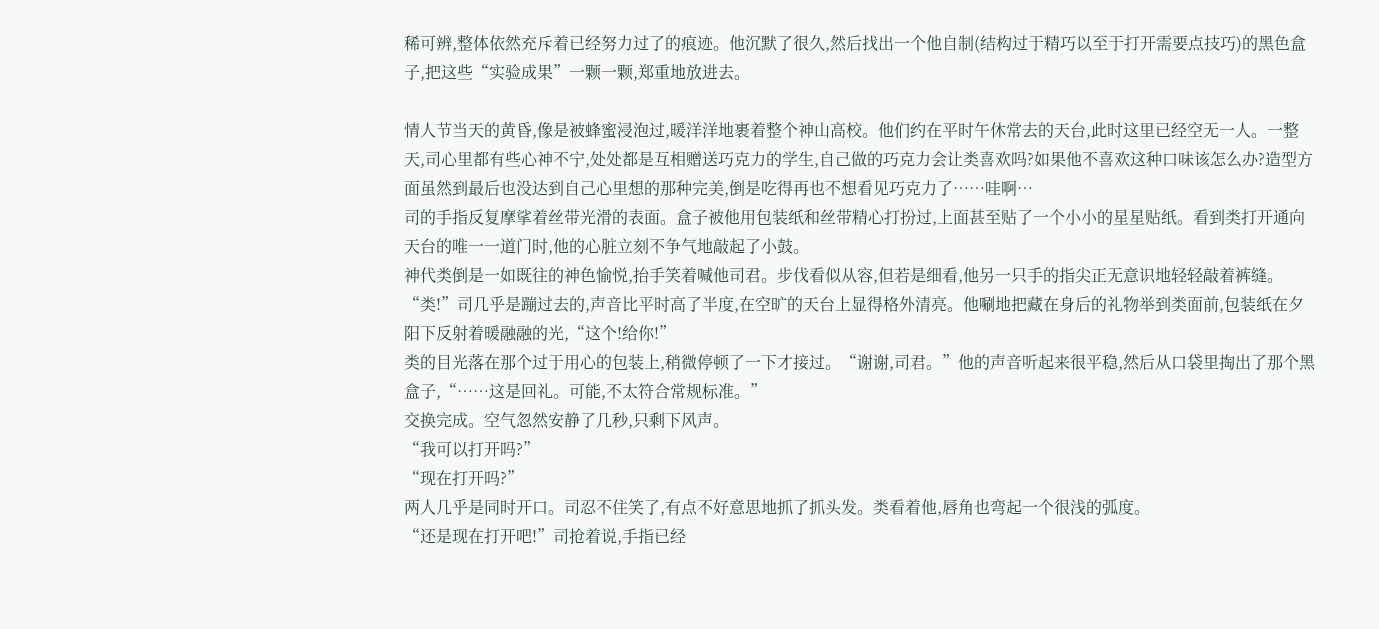稀可辨,整体依然充斥着已经努力过了的痕迹。他沉默了很久,然后找出一个他自制(结构过于精巧以至于打开需要点技巧)的黑色盒子,把这些“实验成果”一颗一颗,郑重地放进去。

情人节当天的黄昏,像是被蜂蜜浸泡过,暖洋洋地裹着整个神山高校。他们约在平时午休常去的天台,此时这里已经空无一人。一整天,司心里都有些心神不宁,处处都是互相赠送巧克力的学生,自己做的巧克力会让类喜欢吗?如果他不喜欢这种口味该怎么办?造型方面虽然到最后也没达到自己心里想的那种完美,倒是吃得再也不想看见巧克力了……哇啊…
司的手指反复摩挲着丝带光滑的表面。盒子被他用包装纸和丝带精心打扮过,上面甚至贴了一个小小的星星贴纸。看到类打开通向天台的唯一一道门时,他的心脏立刻不争气地敲起了小鼓。
神代类倒是一如既往的神色愉悦,抬手笑着喊他司君。步伐看似从容,但若是细看,他另一只手的指尖正无意识地轻轻敲着裤缝。
“类!”司几乎是蹦过去的,声音比平时高了半度,在空旷的天台上显得格外清亮。他唰地把藏在身后的礼物举到类面前,包装纸在夕阳下反射着暖融融的光,“这个!给你!”
类的目光落在那个过于用心的包装上,稍微停顿了一下才接过。“谢谢,司君。”他的声音听起来很平稳,然后从口袋里掏出了那个黑盒子,“……这是回礼。可能,不太符合常规标准。”
交换完成。空气忽然安静了几秒,只剩下风声。
“我可以打开吗?”
“现在打开吗?”
两人几乎是同时开口。司忍不住笑了,有点不好意思地抓了抓头发。类看着他,唇角也弯起一个很浅的弧度。
“还是现在打开吧!”司抢着说,手指已经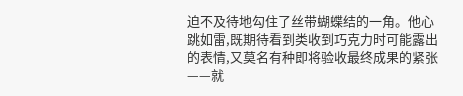迫不及待地勾住了丝带蝴蝶结的一角。他心跳如雷,既期待看到类收到巧克力时可能露出的表情,又莫名有种即将验收最终成果的紧张——就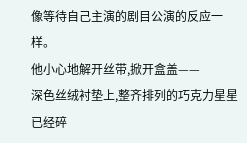像等待自己主演的剧目公演的反应一样。
他小心地解开丝带,掀开盒盖——
深色丝绒衬垫上,整齐排列的巧克力星星已经碎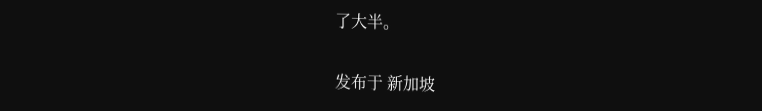了大半。

发布于 新加坡